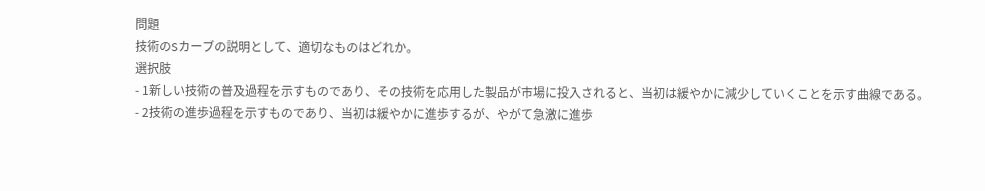問題
技術のSカーブの説明として、適切なものはどれか。
選択肢
- 1新しい技術の普及過程を示すものであり、その技術を応用した製品が市場に投入されると、当初は緩やかに減少していくことを示す曲線である。
- 2技術の進歩過程を示すものであり、当初は緩やかに進歩するが、やがて急激に進歩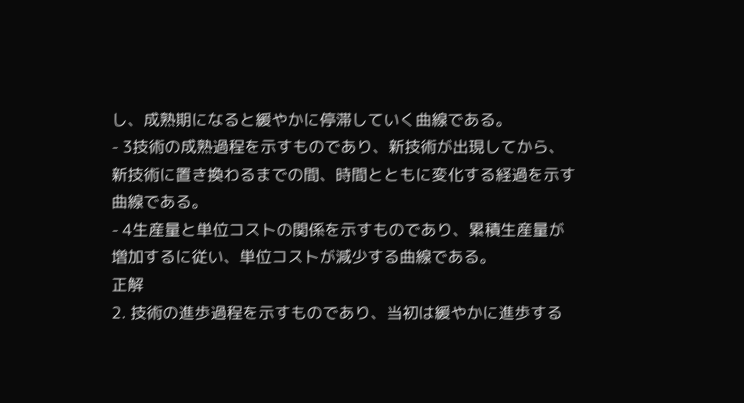し、成熟期になると緩やかに停滞していく曲線である。
- 3技術の成熟過程を示すものであり、新技術が出現してから、新技術に置き換わるまでの間、時間とともに変化する経過を示す曲線である。
- 4生産量と単位コストの関係を示すものであり、累積生産量が増加するに従い、単位コストが減少する曲線である。
正解
2. 技術の進歩過程を示すものであり、当初は緩やかに進歩する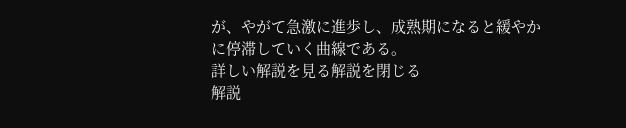が、やがて急激に進歩し、成熟期になると緩やかに停滞していく曲線である。
詳しい解説を見る解説を閉じる
解説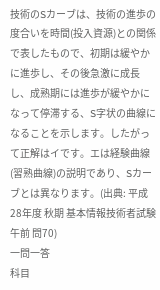技術のSカーブは、技術の進歩の度合いを時間(投入資源)との関係で表したもので、初期は緩やかに進歩し、その後急激に成長し、成熟期には進歩が緩やかになって停滞する、S字状の曲線になることを示します。したがって正解はイです。エは経験曲線(習熟曲線)の説明であり、Sカーブとは異なります。(出典: 平成28年度 秋期 基本情報技術者試験 午前 問70)
一問一答
科目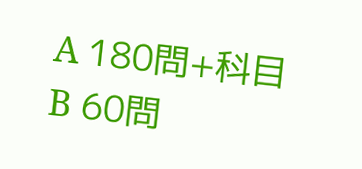A 180問+科目B 60問